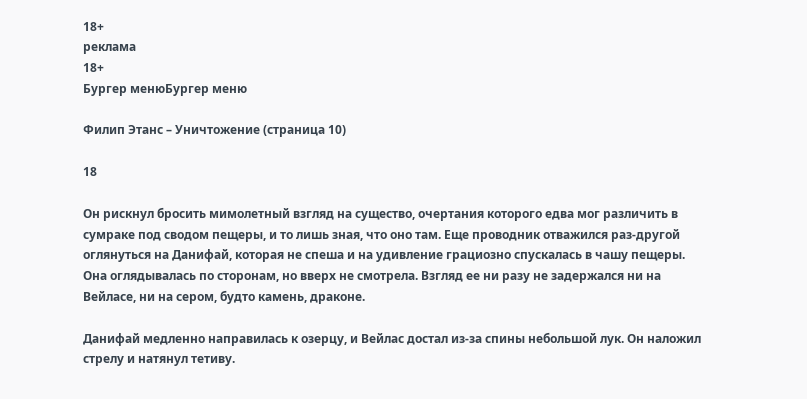18+
реклама
18+
Бургер менюБургер меню

Филип Этанс – Уничтожение (страница 10)

18

Он рискнул бросить мимолетный взгляд на существо, очертания которого едва мог различить в сумраке под сводом пещеры, и то лишь зная, что оно там. Еще проводник отважился раз-другой оглянуться на Данифай, которая не спеша и на удивление грациозно спускалась в чашу пещеры. Она оглядывалась по сторонам, но вверх не смотрела. Взгляд ее ни разу не задержался ни на Вейласе, ни на сером, будто камень, драконе.

Данифай медленно направилась к озерцу, и Вейлас достал из-за спины небольшой лук. Он наложил стрелу и натянул тетиву.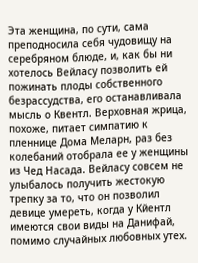Эта женщина, по сути, сама преподносила себя чудовищу на серебряном блюде, и, как бы ни хотелось Вейласу позволить ей пожинать плоды собственного безрассудства, его останавливала мысль о Квентл. Верховная жрица, похоже, питает симпатию к пленнице Дома Меларн, раз без колебаний отобрала ее у женщины из Чед Насада. Вейласу совсем не улыбалось получить жестокую трепку за то, что он позволил девице умереть, когда у Кйентл имеются свои виды на Данифай, помимо случайных любовных утех.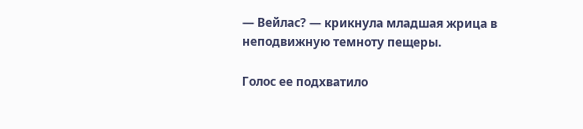— Вейлас? — крикнула младшая жрица в неподвижную темноту пещеры.

Голос ее подхватило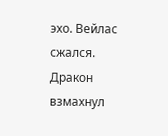эхо. Вейлас сжался. Дракон взмахнул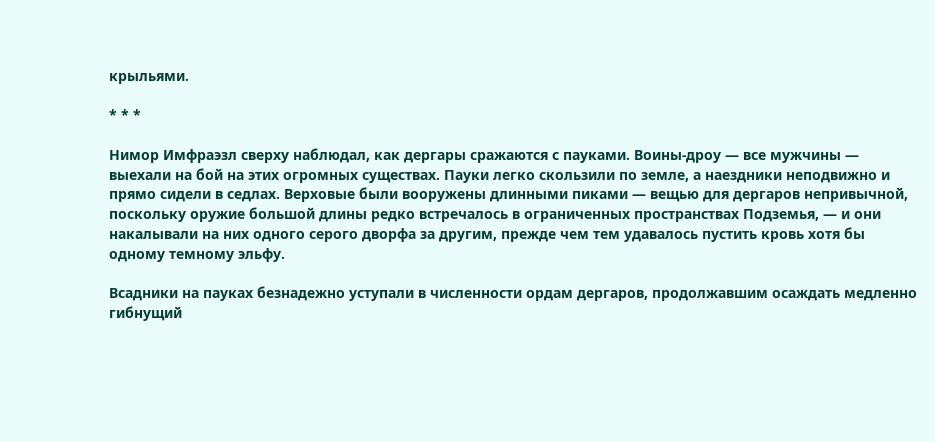крыльями.

* * *

Нимор Имфраэзл сверху наблюдал, как дергары сражаются с пауками. Воины-дроу — все мужчины — выехали на бой на этих огромных существах. Пауки легко скользили по земле, а наездники неподвижно и прямо сидели в седлах. Верховые были вооружены длинными пиками — вещью для дергаров непривычной, поскольку оружие большой длины редко встречалось в ограниченных пространствах Подземья, — и они накалывали на них одного серого дворфа за другим, прежде чем тем удавалось пустить кровь хотя бы одному темному эльфу.

Всадники на пауках безнадежно уступали в численности ордам дергаров, продолжавшим осаждать медленно гибнущий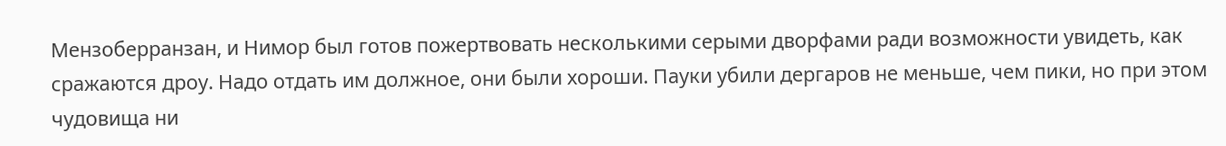Мензоберранзан, и Нимор был готов пожертвовать несколькими серыми дворфами ради возможности увидеть, как сражаются дроу. Надо отдать им должное, они были хороши. Пауки убили дергаров не меньше, чем пики, но при этом чудовища ни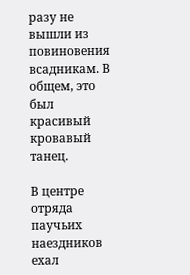разу не вышли из повиновения всадникам. В общем, это был красивый кровавый танец.

В центре отряда паучьих наездников ехал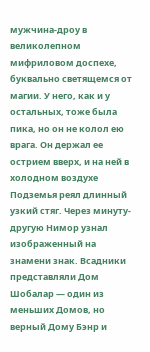мужчина-дроу в великолепном мифриловом доспехе, буквально светящемся от магии. У него, как и у остальных, тоже была пика, но он не колол ею врага. Он держал ее острием вверх, и на ней в холодном воздухе Подземья реял длинный узкий стяг. Через минуту-другую Нимор узнал изображенный на знамени знак. Всадники представляли Дом Шобалар — один из меньших Домов, но верный Дому Бэнр и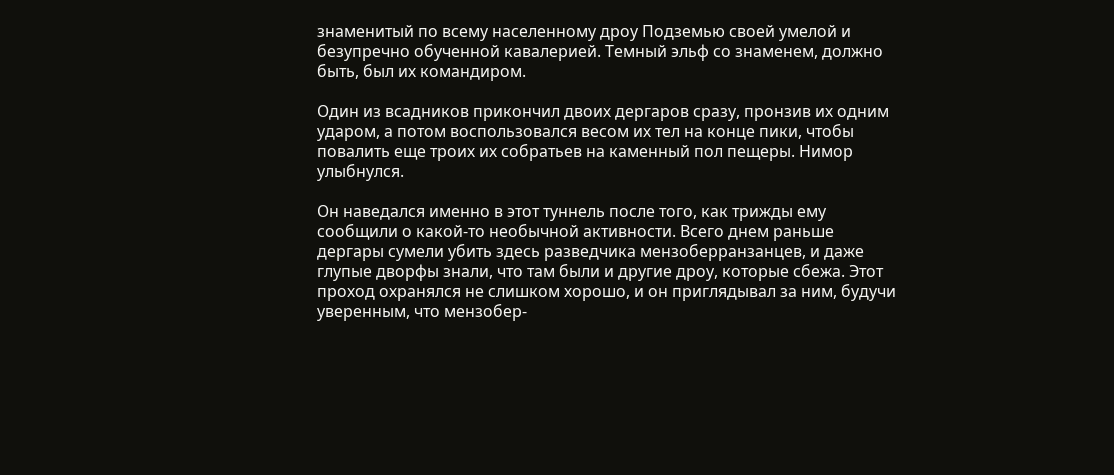знаменитый по всему населенному дроу Подземью своей умелой и безупречно обученной кавалерией. Темный эльф со знаменем, должно быть, был их командиром.

Один из всадников прикончил двоих дергаров сразу, пронзив их одним ударом, а потом воспользовался весом их тел на конце пики, чтобы повалить еще троих их собратьев на каменный пол пещеры. Нимор улыбнулся.

Он наведался именно в этот туннель после того, как трижды ему сообщили о какой-то необычной активности. Всего днем раньше дергары сумели убить здесь разведчика мензоберранзанцев, и даже глупые дворфы знали, что там были и другие дроу, которые сбежа. Этот проход охранялся не слишком хорошо, и он приглядывал за ним, будучи уверенным, что мензобер-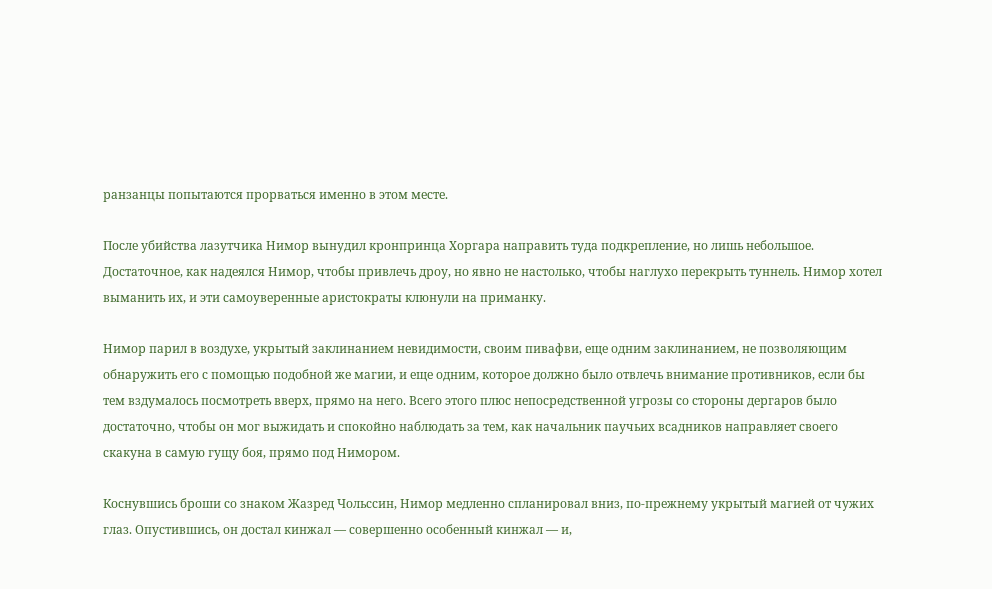ранзанцы попытаются прорваться именно в этом месте.

После убийства лазутчика Нимор вынудил кронпринца Хоргара направить туда подкрепление, но лишь небольшое. Достаточное, как надеялся Нимор, чтобы привлечь дроу, но явно не настолько, чтобы наглухо перекрыть туннель. Нимор хотел выманить их, и эти самоуверенные аристократы клюнули на приманку.

Нимор парил в воздухе, укрытый заклинанием невидимости, своим пивафви, еще одним заклинанием, не позволяющим обнаружить его с помощью подобной же магии, и еще одним, которое должно было отвлечь внимание противников, если бы тем вздумалось посмотреть вверх, прямо на него. Всего этого плюс непосредственной угрозы со стороны дергаров было достаточно, чтобы он мог выжидать и спокойно наблюдать за тем, как начальник паучьих всадников направляет своего скакуна в самую гущу боя, прямо под Нимором.

Коснувшись броши со знаком Жазред Чольссин, Нимор медленно спланировал вниз, по-прежнему укрытый магией от чужих глаз. Опустившись, он достал кинжал — совершенно особенный кинжал — и,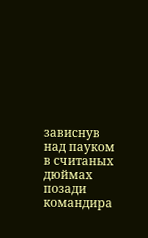зависнув над пауком в считаных дюймах позади командира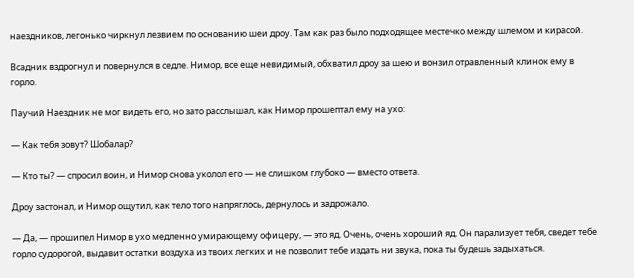наездников, легонько чиркнул лезвием по основанию шеи дроу. Там как раз было подходящее местечко между шлемом и кирасой.

Всадник вздрогнул и повернулся в седле. Нимор, все еще невидимый, обхватил дроу за шею и вонзил отравленный клинок ему в горло.

Паучий Наездник не мог видеть его, но зато расслышал, как Нимор прошептал ему на ухо:

— Как тебя зовут? Шобалар?

— Кто ты? — спросил воин, и Нимор снова уколол его — не слишком глубоко — вместо ответа.

Дроу застонал, и Нимор ощутил, как тело того напряглось, дернулось и задрожало.

— Да, — прошипел Нимор в ухо медленно умирающему офицеру, — это яд. Очень, очень хороший яд. Он парализует тебя, сведет тебе горло судорогой, выдавит остатки воздуха из твоих легких и не позволит тебе издать ни звука, пока ты будешь задыхаться.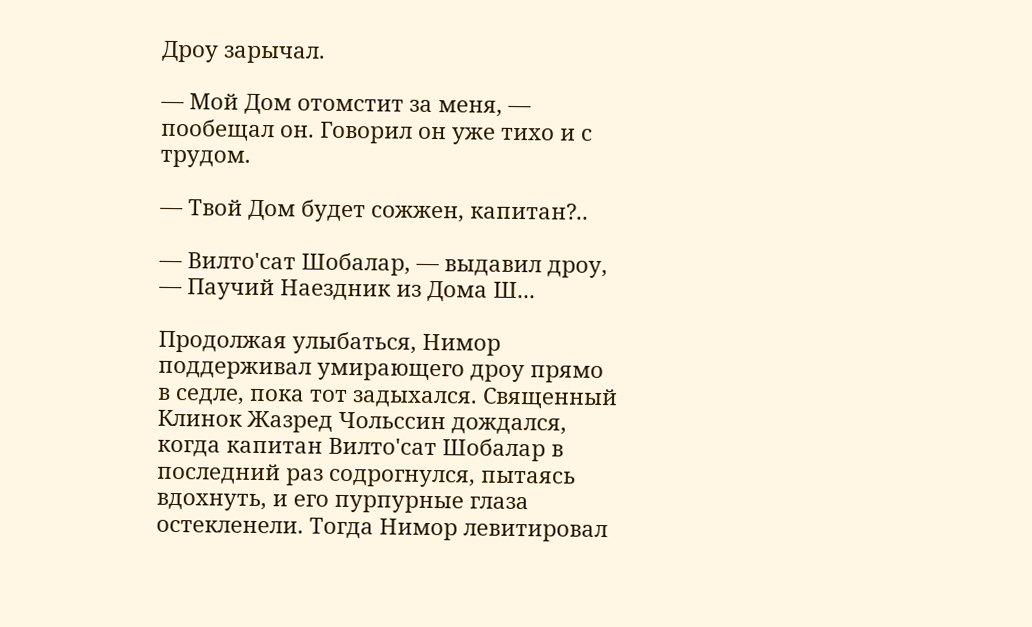Дроу зарычал.

— Мой Дом отомстит за меня, — пообещал он. Говорил он уже тихо и с трудом.

— Твой Дом будет сожжен, капитан?..

— Вилто'сат Шобалар, — выдавил дроу, — Паучий Наездник из Дома Ш...

Продолжая улыбаться, Нимор поддерживал умирающего дроу прямо в седле, пока тот задыхался. Священный Клинок Жазред Чольссин дождался, когда капитан Вилто'сат Шобалар в последний раз содрогнулся, пытаясь вдохнуть, и его пурпурные глаза остекленели. Тогда Нимор левитировал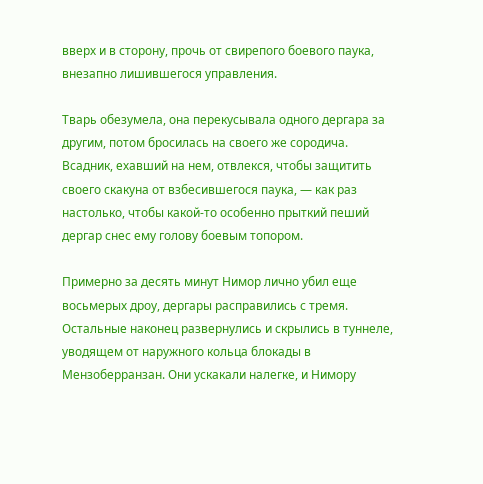вверх и в сторону, прочь от свирепого боевого паука, внезапно лишившегося управления.

Тварь обезумела, она перекусывала одного дергара за другим, потом бросилась на своего же сородича. Всадник, ехавший на нем, отвлекся, чтобы защитить своего скакуна от взбесившегося паука, — как раз настолько, чтобы какой-то особенно прыткий пеший дергар снес ему голову боевым топором.

Примерно за десять минут Нимор лично убил еще восьмерых дроу, дергары расправились с тремя. Остальные наконец развернулись и скрылись в туннеле, уводящем от наружного кольца блокады в Мензоберранзан. Они ускакали налегке, и Нимору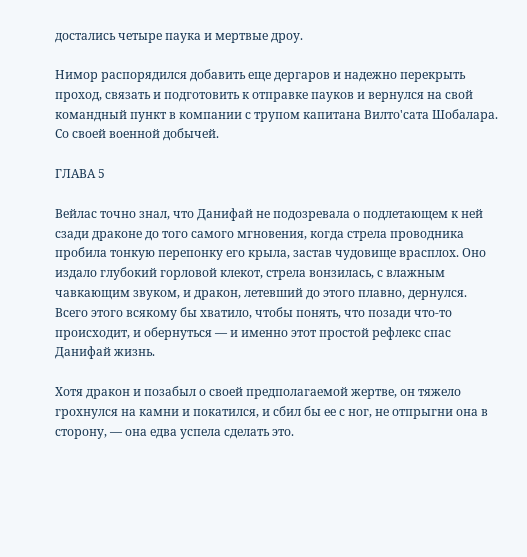достались четыре паука и мертвые дроу.

Нимор распорядился добавить еще дергаров и надежно перекрыть проход, связать и подготовить к отправке пауков и вернулся на свой командный пункт в компании с трупом капитана Вилто'сата Шобалара. Со своей военной добычей.

ГЛАВА 5

Вейлас точно знал, что Данифай не подозревала о подлетающем к ней сзади драконе до того самого мгновения, когда стрела проводника пробила тонкую перепонку его крыла, застав чудовище врасплох. Оно издало глубокий горловой клекот, стрела вонзилась, с влажным чавкающим звуком, и дракон, летевший до этого плавно, дернулся. Всего этого всякому бы хватило, чтобы понять, что позади что-то происходит, и обернуться — и именно этот простой рефлекс спас Данифай жизнь.

Хотя дракон и позабыл о своей предполагаемой жертве, он тяжело грохнулся на камни и покатился, и сбил бы ее с ног, не отпрыгни она в сторону, — она едва успела сделать это.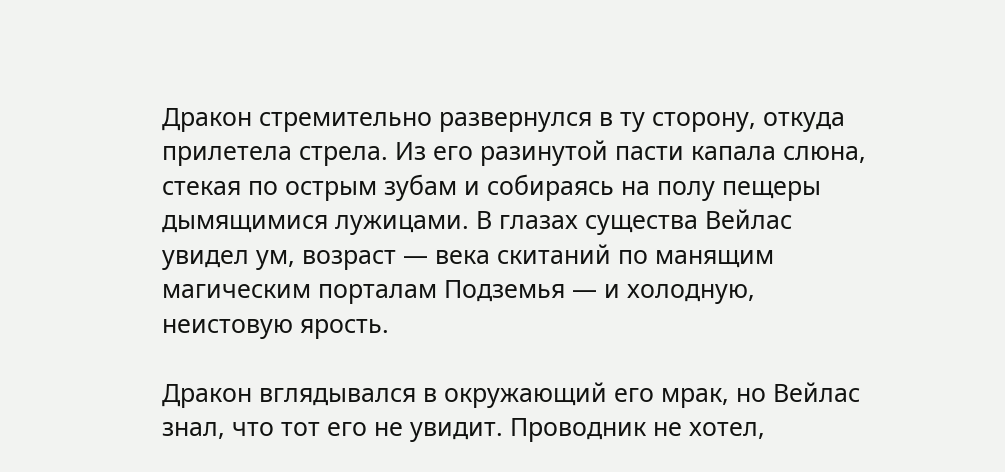Дракон стремительно развернулся в ту сторону, откуда прилетела стрела. Из его разинутой пасти капала слюна, стекая по острым зубам и собираясь на полу пещеры дымящимися лужицами. В глазах существа Вейлас увидел ум, возраст — века скитаний по манящим магическим порталам Подземья — и холодную, неистовую ярость.

Дракон вглядывался в окружающий его мрак, но Вейлас знал, что тот его не увидит. Проводник не хотел,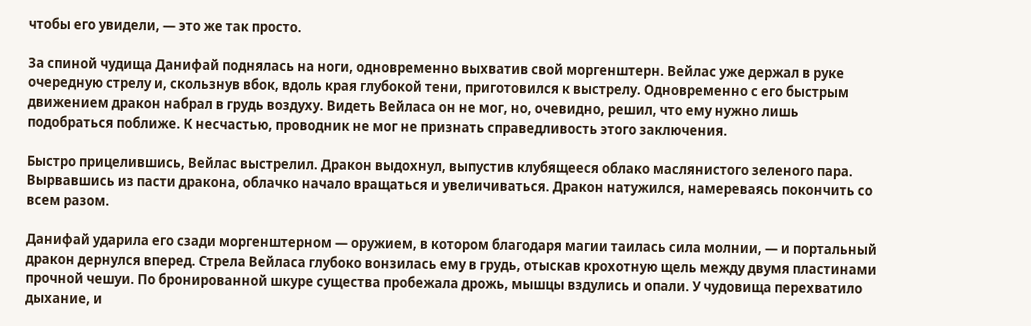чтобы его увидели, — это же так просто.

За спиной чудища Данифай поднялась на ноги, одновременно выхватив свой моргенштерн. Вейлас уже держал в руке очередную стрелу и, скользнув вбок, вдоль края глубокой тени, приготовился к выстрелу. Одновременно с его быстрым движением дракон набрал в грудь воздуху. Видеть Вейласа он не мог, но, очевидно, решил, что ему нужно лишь подобраться поближе. К несчастью, проводник не мог не признать справедливость этого заключения.

Быстро прицелившись, Вейлас выстрелил. Дракон выдохнул, выпустив клубящееся облако маслянистого зеленого пара. Вырвавшись из пасти дракона, облачко начало вращаться и увеличиваться. Дракон натужился, намереваясь покончить со всем разом.

Данифай ударила его сзади моргенштерном — оружием, в котором благодаря магии таилась сила молнии, — и портальный дракон дернулся вперед. Стрела Вейласа глубоко вонзилась ему в грудь, отыскав крохотную щель между двумя пластинами прочной чешуи. По бронированной шкуре существа пробежала дрожь, мышцы вздулись и опали. У чудовища перехватило дыхание, и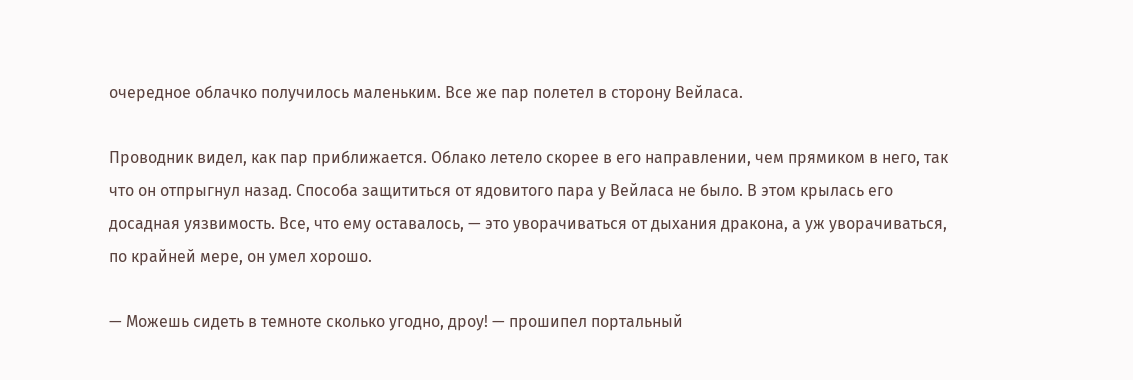очередное облачко получилось маленьким. Все же пар полетел в сторону Вейласа.

Проводник видел, как пар приближается. Облако летело скорее в его направлении, чем прямиком в него, так что он отпрыгнул назад. Способа защититься от ядовитого пара у Вейласа не было. В этом крылась его досадная уязвимость. Все, что ему оставалось, — это уворачиваться от дыхания дракона, а уж уворачиваться, по крайней мере, он умел хорошо.

— Можешь сидеть в темноте сколько угодно, дроу! — прошипел портальный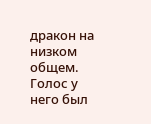дракон на низком общем. Голос у него был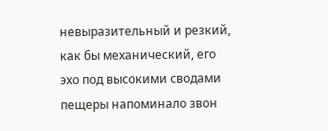невыразительный и резкий, как бы механический, его эхо под высокими сводами пещеры напоминало звон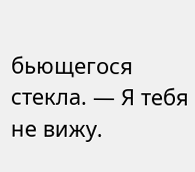бьющегося стекла. — Я тебя не вижу.